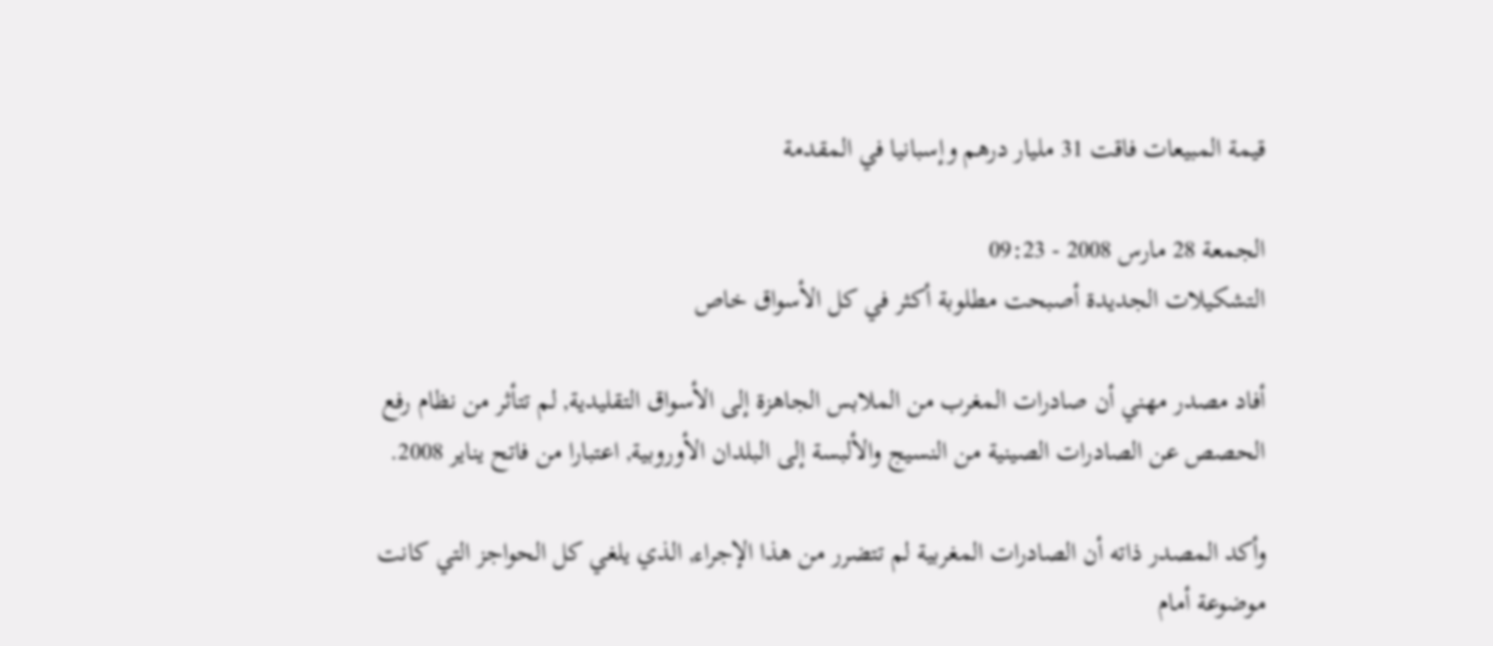قيمة المبيعات فاقت 31 مليار درهم وإسبانيا في المقدمة

الجمعة 28 مارس 2008 - 09:23
التشكيلات الجديدة أصبحت مطلوبة أكثر في كل الأسواق خاص

أفاد مصدر مهني أن صادرات المغرب من الملابس الجاهزة إلى الأسواق التقليدية, لم تتأثر من نظام رفع الحصص عن الصادرات الصينية من النسيج والألبسة إلى البلدان الأوروبية, اعتبارا من فاتح يناير 2008.

وأكد المصدر ذاته أن الصادرات المغربية لم تتضرر من هذا الإجراء, الذي يلغي كل الحواجز التي كانت موضوعة أمام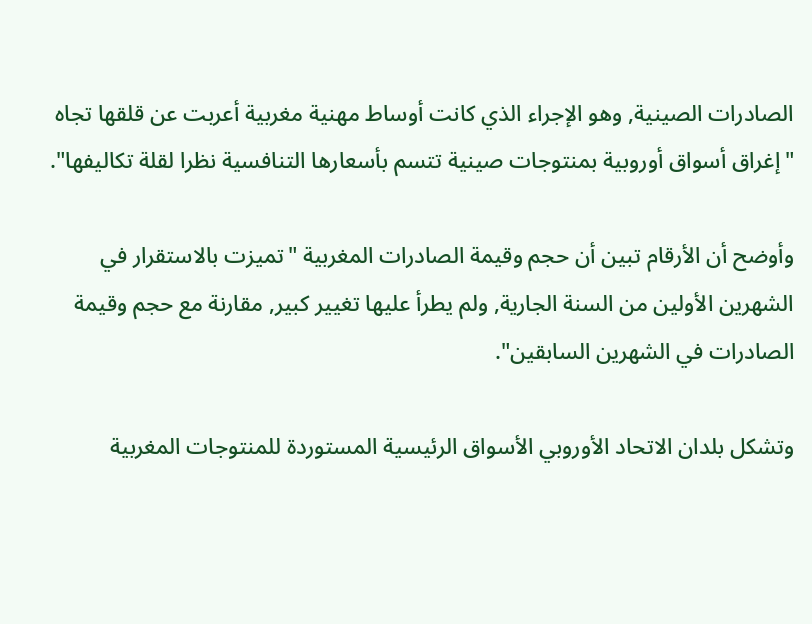الصادرات الصينية, وهو الإجراء الذي كانت أوساط مهنية مغربية أعربت عن قلقها تجاه "إغراق أسواق أوروبية بمنتوجات صينية تتسم بأسعارها التنافسية نظرا لقلة تكاليفها".

وأوضح أن الأرقام تبين أن حجم وقيمة الصادرات المغربية "تميزت بالاستقرار في الشهرين الأولين من السنة الجارية, ولم يطرأ عليها تغيير كبير, مقارنة مع حجم وقيمة الصادرات في الشهرين السابقين".

وتشكل بلدان الاتحاد الأوروبي الأسواق الرئيسية المستوردة للمنتوجات المغربية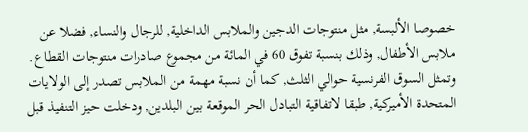خصوصا الألبسة, مثل منتوجات الدجين والملابس الداخلية, للرجال والنساء, فضلا عن ملابس الأطفال, وذلك بنسبة تفوق 60 في المائة من مجموع صادرات منتوجات القطاع. وتمثل السوق الفرنسية حوالي الثلث, كما أن نسبة مهمة من الملابس تصدر إلى الولايات المتحدة الأميركية, طبقا لاتفاقية التبادل الحر الموقعة بين البلدين, ودخلت حيز التنفيذ قبل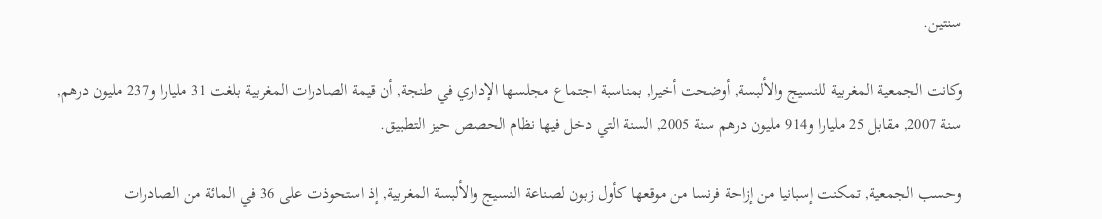سنتين.

وكانت الجمعية المغربية للنسيج والألبسة, أوضحت أخيرا, بمناسبة اجتماع مجلسها الإداري في طنجة, أن قيمة الصادرات المغربية بلغت 31 مليارا و237 مليون درهم, سنة 2007, مقابل 25 مليارا و914 مليون درهم سنة 2005, السنة التي دخل فيها نظام الحصص حيز التطبيق.

وحسب الجمعية, تمكنت إسبانيا من إزاحة فرنسا من موقعها كأول زبون لصناعة النسيج والألبسة المغربية, إذ استحوذت على 36 في المائة من الصادرات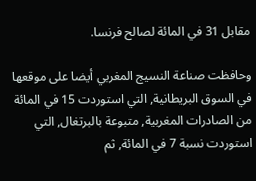مقابل 31 في المائة لصالح فرنسا.

وحافظت صناعة النسيج المغربي أيضا على موقعها في السوق البريطانية, التي استوردت 15 في المائة من الصادرات المغربية, متبوعة بالبرتغال, التي استوردت نسبة 7 في المائة, ثم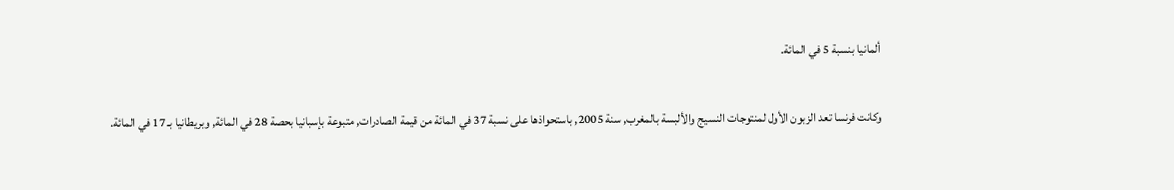ألمانيا بنسبة 5 في المائة.

وكانت فرنسا تعد الزبون الأول لمنتوجات النسيج والألبسة بالمغرب, سنة 2005, باستحواذها على نسبة 37 في المائة من قيمة الصادرات, متبوعة بإسبانيا بحصة 28 في المائة, وبريطانيا بـ 17 في المائة.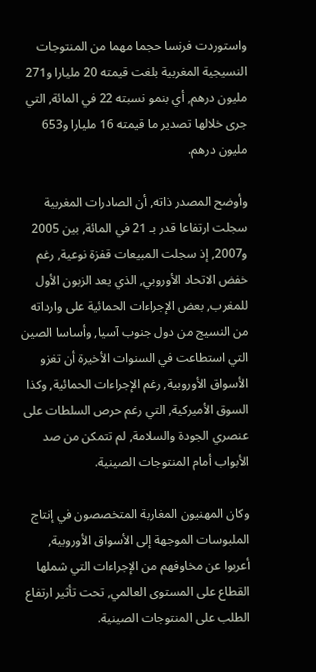واستوردت فرنسا حجما مهما من المنتوجات النسيجية المغربية بلغت قيمته 20 مليارا و271 مليون درهم, أي بنمو نسبته 22 في المائة, التي جرى خلالها تصدير ما قيمته 16 مليارا و653 مليون درهم.

وأوضح المصدر ذاته, أن الصادرات المغربية سجلت ارتفاعا قدر بـ 21 في المائة, بين 2005 و2007, إذ سجلت المبيعات قفزة نوعية, رغم خفض الاتحاد الأوروبي, الذي يعد الزبون الأول للمغرب, بعض الإجراءات الحمائية على وارداته من النسيج من دول جنوب آسيا, وأساسا الصين التي استطاعت في السنوات الأخيرة أن تغزو الأسواق الأوروبية, رغم الإجراءات الحمائية, وكذا السوق الأميركية, التي رغم حرص السلطات على عنصري الجودة والسلامة, لم تتمكن من صد الأبواب أمام المنتوجات الصينية.

وكان المهنيون المغاربة المتخصصون في إنتاج الملبوسات الموجهة إلى الأسواق الأوروبية, أعربوا عن مخاوفهم من الإجراءات التي شملها القطاع على المستوى العالمي, تحت تأثير ارتفاع الطلب على المنتوجات الصينية.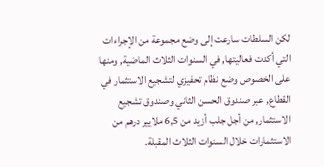لكن السلطات سارعت إلى وضع مجموعة من الإجراءات التي أكدت فعاليتها, في السنوات الثلاث الماضية, ومنها على الخصوص وضع نظام تحفيزي لتشجيع الاستثمار في القطاع, عبر صندوق الحسن الثاني وصندوق تشجيع الاستثمار, من أجل جلب أزيد من 6,5 ملايير درهم من الاستثمارات خلال السنوات الثلاث المقبلة.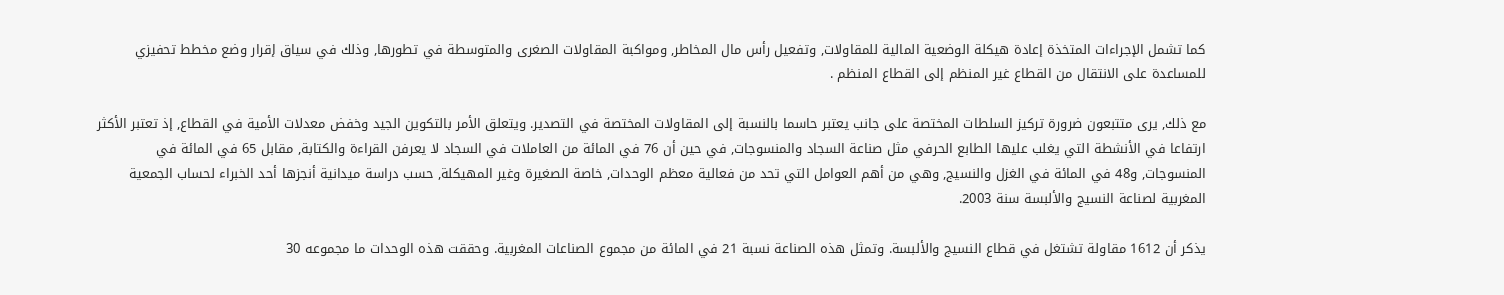كما تشمل الإجراءات المتخذة إعادة هيكلة الوضعية المالية للمقاولات, وتفعيل رأس مال المخاطر, ومواكبة المقاولات الصغرى والمتوسطة في تطورها, وذلك في سياق إقرار وضع مخطط تحفيزي للمساعدة على الانتقال من القطاع غير المنظم إلى القطاع المنظم .

مع ذلك, يرى متتبعون ضرورة تركيز السلطات المختصة على جانب يعتبر حاسما بالنسبة إلى المقاولات المختصة في التصدير. ويتعلق الأمر بالتكوين الجيد وخفض معدلات الأمية في القطاع, إذ تعتبر الأكثر ارتفاعا في الأنشطة التي يغلب عليها الطابع الحرفي مثل صناعة السجاد والمنسوجات, في حين أن 76 في المائة من العاملات في السجاد لا يعرفن القراءة والكتابة, مقابل 65 في المائة في المنسوجات, و48 في المائة في الغزل والنسيج, وهي من أهم العوامل التي تحد من فعالية معظم الوحدات, خاصة الصغيرة وغير المهيكلة, حسب دراسة ميدانية أنجزها أحد الخبراء لحساب الجمعية المغربية لصناعة النسيج والألبسة سنة 2003.

يذكر أن 1612 مقاولة تشتغل في قطاع النسيج والألبسة. وتمثل هذه الصناعة نسبة 21 في المائة من مجموع الصناعات المغربية. وحققت هذه الوحدات ما مجموعه 30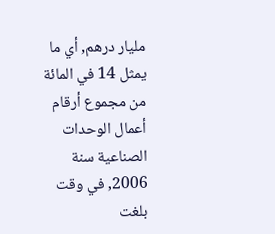مليار درهم, أي ما يمثل 14 في المائة من مجموع أرقام أعمال الوحدات الصناعية سنة 2006, في وقت بلغت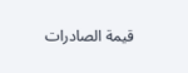قيمة الصادرات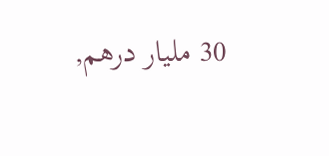30 مليار درهم,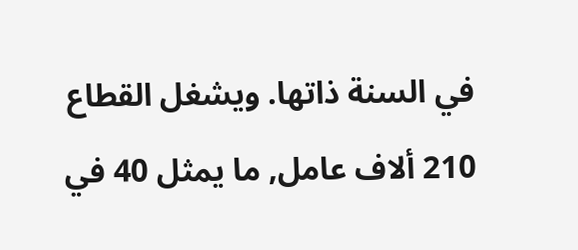في السنة ذاتها. ويشغل القطاع 210 ألاف عامل, ما يمثل 40 في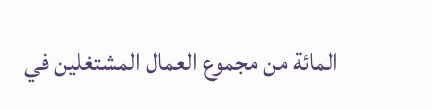المائة من مجموع العمال المشتغلين في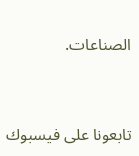الصناعات.




تابعونا على فيسبوك